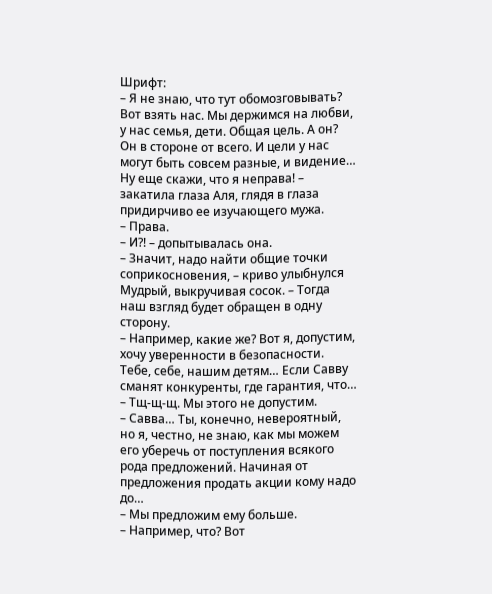Шрифт:
– Я не знаю, что тут обомозговывать? Вот взять нас. Мы держимся на любви, у нас семья, дети. Общая цель. А он? Он в стороне от всего. И цели у нас могут быть совсем разные, и видение… Ну еще скажи, что я неправа! – закатила глаза Аля, глядя в глаза придирчиво ее изучающего мужа.
– Права.
– И?! – допытывалась она.
– Значит, надо найти общие точки соприкосновения, – криво улыбнулся Мудрый, выкручивая сосок. – Тогда наш взгляд будет обращен в одну сторону.
– Например, какие же? Вот я, допустим, хочу уверенности в безопасности. Тебе, себе, нашим детям… Если Савву сманят конкуренты, где гарантия, что…
– Тщ-щ-щ. Мы этого не допустим.
– Савва… Ты, конечно, невероятный, но я, честно, не знаю, как мы можем его уберечь от поступления всякого рода предложений. Начиная от предложения продать акции кому надо до…
– Мы предложим ему больше.
– Например, что? Вот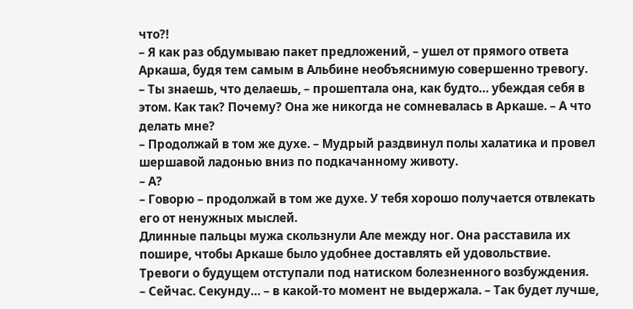что?!
– Я как раз обдумываю пакет предложений, – ушел от прямого ответа Аркаша, будя тем самым в Альбине необъяснимую совершенно тревогу.
– Ты знаешь, что делаешь, – прошептала она, как будто… убеждая себя в этом. Как так? Почему? Она же никогда не сомневалась в Аркаше. – А что делать мне?
– Продолжай в том же духе. – Мудрый раздвинул полы халатика и провел шершавой ладонью вниз по подкачанному животу.
– А?
– Говорю – продолжай в том же духе. У тебя хорошо получается отвлекать его от ненужных мыслей.
Длинные пальцы мужа скользнули Але между ног. Она расставила их пошире, чтобы Аркаше было удобнее доставлять ей удовольствие. Тревоги о будущем отступали под натиском болезненного возбуждения.
– Сейчас. Секунду… – в какой-то момент не выдержала. – Так будет лучше,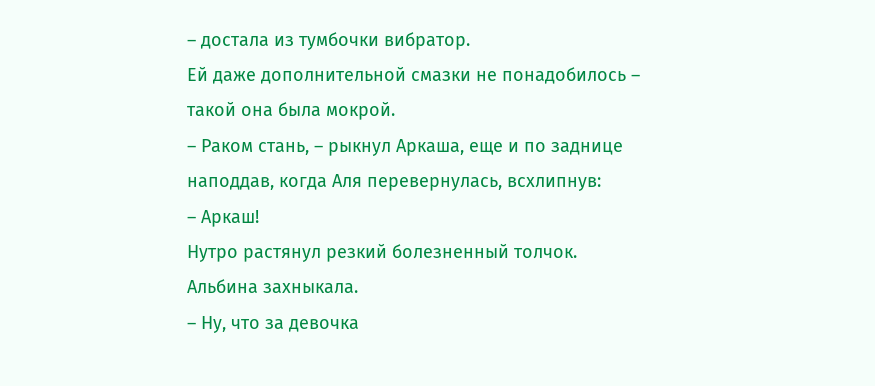– достала из тумбочки вибратор.
Ей даже дополнительной смазки не понадобилось – такой она была мокрой.
– Раком стань, – рыкнул Аркаша, еще и по заднице наподдав, когда Аля перевернулась, всхлипнув:
– Аркаш!
Нутро растянул резкий болезненный толчок. Альбина захныкала.
– Ну, что за девочка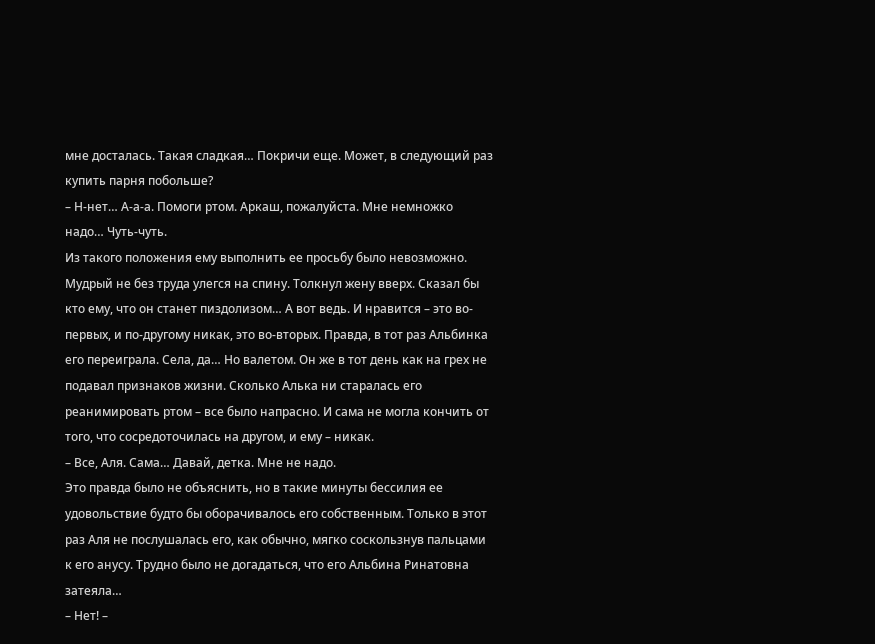мне досталась. Такая сладкая… Покричи еще. Может, в следующий раз купить парня побольше?
– Н-нет… А-а-а. Помоги ртом. Аркаш, пожалуйста. Мне немножко надо… Чуть-чуть.
Из такого положения ему выполнить ее просьбу было невозможно. Мудрый не без труда улегся на спину. Толкнул жену вверх. Сказал бы кто ему, что он станет пиздолизом… А вот ведь. И нравится – это во-первых, и по-другому никак, это во-вторых. Правда, в тот раз Альбинка его переиграла. Села, да… Но валетом. Он же в тот день как на грех не подавал признаков жизни. Сколько Алька ни старалась его реанимировать ртом – все было напрасно. И сама не могла кончить от того, что сосредоточилась на другом, и ему – никак.
– Все, Аля. Сама… Давай, детка. Мне не надо.
Это правда было не объяснить, но в такие минуты бессилия ее удовольствие будто бы оборачивалось его собственным. Только в этот раз Аля не послушалась его, как обычно, мягко соскользнув пальцами к его анусу. Трудно было не догадаться, что его Альбина Ринатовна затеяла…
– Нет! –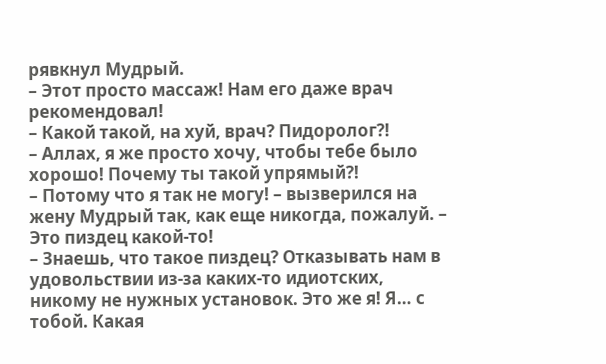рявкнул Мудрый.
– Этот просто массаж! Нам его даже врач рекомендовал!
– Какой такой, на хуй, врач? Пидоролог?!
– Аллах, я же просто хочу, чтобы тебе было хорошо! Почему ты такой упрямый?!
– Потому что я так не могу! – вызверился на жену Мудрый так, как еще никогда, пожалуй. – Это пиздец какой-то!
– Знаешь, что такое пиздец? Отказывать нам в удовольствии из-за каких-то идиотских, никому не нужных установок. Это же я! Я… с тобой. Какая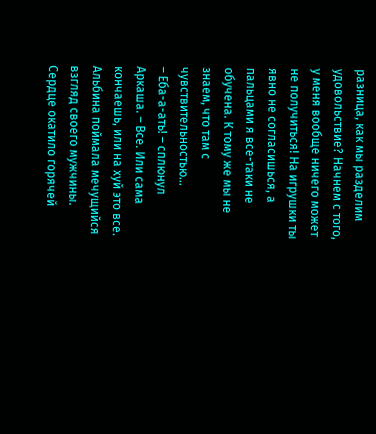разница, как мы разделим удовольствие? Начнем с того, у меня вообще ничего может не получиться! На игрушки ты явно не согласишься, а пальцами я все-таки не обучена. К тому же мы не знаем, что там с чувствительностью…
– Еба-а-ать! – сплюнул Аркаша. – Все. Или сама кончаешь, или на хуй это все.
Альбина поймала мечущийся взгляд своего мужчины. Сердце окатило горячей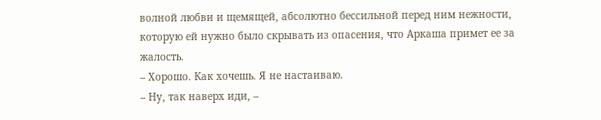волной любви и щемящей, абсолютно бессильной перед ним нежности, которую ей нужно было скрывать из опасения, что Аркаша примет ее за жалость.
– Хорошо. Как хочешь. Я не настаиваю.
– Ну, так наверх иди, –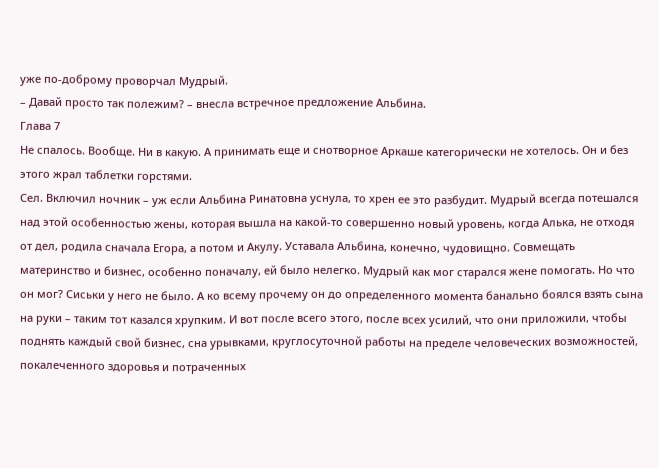уже по-доброму проворчал Мудрый.
– Давай просто так полежим? – внесла встречное предложение Альбина.
Глава 7
Не спалось. Вообще. Ни в какую. А принимать еще и снотворное Аркаше категорически не хотелось. Он и без этого жрал таблетки горстями.
Сел. Включил ночник – уж если Альбина Ринатовна уснула, то хрен ее это разбудит. Мудрый всегда потешался над этой особенностью жены, которая вышла на какой-то совершенно новый уровень, когда Алька, не отходя от дел, родила сначала Егора, а потом и Акулу. Уставала Альбина, конечно, чудовищно. Совмещать материнство и бизнес, особенно поначалу, ей было нелегко. Мудрый как мог старался жене помогать. Но что он мог? Сиськи у него не было. А ко всему прочему он до определенного момента банально боялся взять сына на руки – таким тот казался хрупким. И вот после всего этого, после всех усилий, что они приложили, чтобы поднять каждый свой бизнес, сна урывками, круглосуточной работы на пределе человеческих возможностей, покалеченного здоровья и потраченных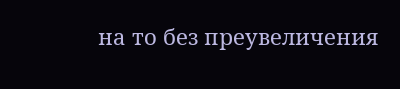на то без преувеличения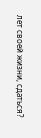лет своей жизни, сдаться?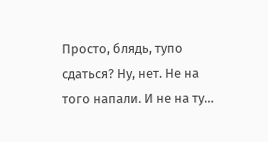Просто, блядь, тупо сдаться? Ну, нет. Не на того напали. И не на ту…